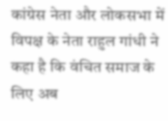कांग्रेस नेता और लोकसभा में विपक्ष के नेता राहुल गांधी ने कहा है कि वंचित समाज के लिए अब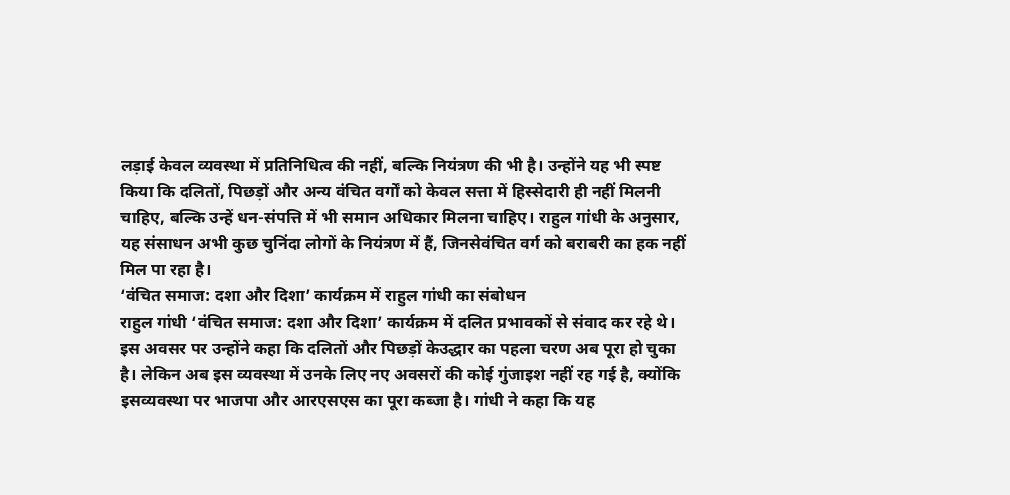लड़ाई केवल व्यवस्था में प्रतिनिधित्व की नहीं, बल्कि नियंत्रण की भी है। उन्होंने यह भी स्पष्ट किया कि दलितों, पिछड़ों और अन्य वंचित वर्गों को केवल सत्ता में हिस्सेदारी ही नहीं मिलनी चाहिए, बल्कि उन्हें धन-संपत्ति में भी समान अधिकार मिलना चाहिए। राहुल गांधी के अनुसार, यह संसाधन अभी कुछ चुनिंदा लोगों के नियंत्रण में हैं, जिनसेवंचित वर्ग को बराबरी का हक नहीं मिल पा रहा है।
‘वंचित समाज: दशा और दिशा’ कार्यक्रम में राहुल गांधी का संबोधन
राहुल गांधी ‘वंचित समाज: दशा और दिशा’ कार्यक्रम में दलित प्रभावकों से संवाद कर रहे थे। इस अवसर पर उन्होंने कहा कि दलितों और पिछड़ों केउद्धार का पहला चरण अब पूरा हो चुका है। लेकिन अब इस व्यवस्था में उनके लिए नए अवसरों की कोई गुंजाइश नहीं रह गई है, क्योंकि इसव्यवस्था पर भाजपा और आरएसएस का पूरा कब्जा है। गांधी ने कहा कि यह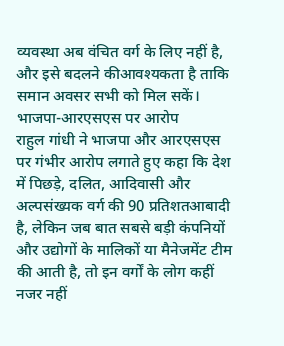व्यवस्था अब वंचित वर्ग के लिए नहीं है, और इसे बदलने कीआवश्यकता है ताकि समान अवसर सभी को मिल सकें।
भाजपा-आरएसएस पर आरोप
राहुल गांधी ने भाजपा और आरएसएस पर गंभीर आरोप लगाते हुए कहा कि देश में पिछड़े, दलित, आदिवासी और अल्पसंख्यक वर्ग की 90 प्रतिशतआबादी है, लेकिन जब बात सबसे बड़ी कंपनियों और उद्योगों के मालिकों या मैनेजमेंट टीम की आती है, तो इन वर्गों के लोग कहीं नजर नहीं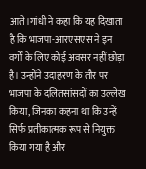आते।गांधी ने कहा कि यह दिखाता है कि भाजपा-आरएसएस ने इन वर्गों के लिए कोई अवसर नहीं छोड़ा है। उन्होंने उदाहरण के तौर पर भाजपा के दलितसांसदों का उल्लेख किया, जिनका कहना था कि उन्हें सिर्फ प्रतीकात्मक रूप से नियुक्त किया गया है और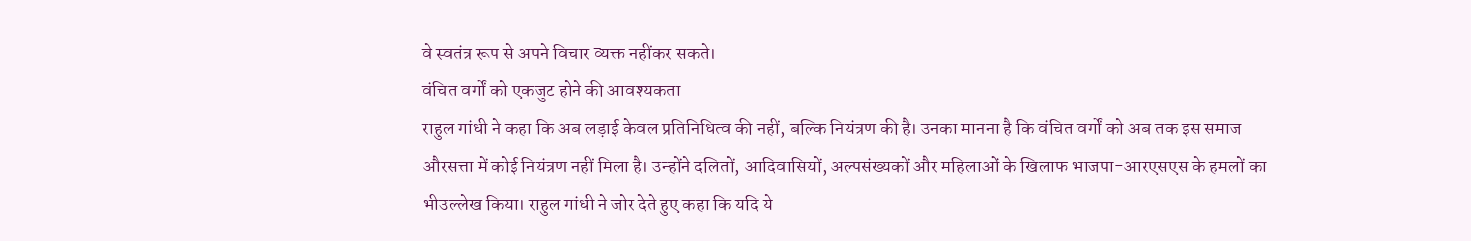वे स्वतंत्र रूप से अपने विचार व्यक्त नहींकर सकते।
वंचित वर्गों को एकजुट होने की आवश्यकता
राहुल गांधी ने कहा कि अब लड़ाई केवल प्रतिनिधित्व की नहीं, बल्कि नियंत्रण की है। उनका मानना है कि वंचित वर्गों को अब तक इस समाज औरसत्ता में कोई नियंत्रण नहीं मिला है। उन्होंने दलितों, आदिवासियों, अल्पसंख्यकों और महिलाओं के खिलाफ भाजपा-आरएसएस के हमलों का भीउल्लेख किया। राहुल गांधी ने जोर देते हुए कहा कि यदि ये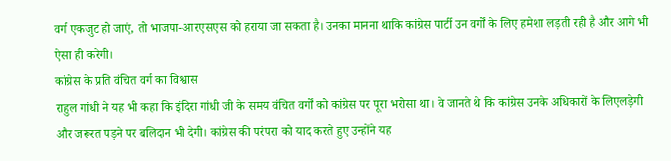वर्ग एकजुट हो जाएं, तो भाजपा-आरएसएस को हराया जा सकता है। उनका मानना थाकि कांग्रेस पार्टी उन वर्गों के लिए हमेशा लड़ती रही है और आगे भी ऐसा ही करेगी।
कांग्रेस के प्रति वंचित वर्ग का विश्वास
राहुल गांधी ने यह भी कहा कि इंदिरा गांधी जी के समय वंचित वर्गों को कांग्रेस पर पूरा भरोसा था। वे जानते थे कि कांग्रेस उनके अधिकारों के लिएलड़ेगी और जरूरत पड़ने पर बलिदान भी देगी। कांग्रेस की परंपरा को याद करते हुए उन्होंने यह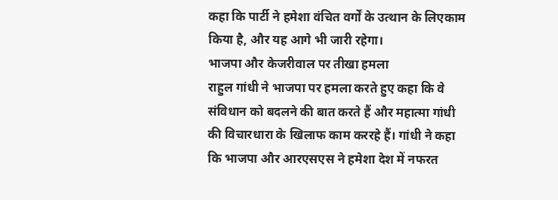कहा कि पार्टी ने हमेशा वंचित वर्गों के उत्थान के लिएकाम किया है, और यह आगे भी जारी रहेगा।
भाजपा और केजरीवाल पर तीखा हमला
राहुल गांधी ने भाजपा पर हमला करते हुए कहा कि वे संविधान को बदलने की बात करते हैं और महात्मा गांधी की विचारधारा के खिलाफ काम कररहे हैं। गांधी ने कहा कि भाजपा और आरएसएस ने हमेशा देश में नफरत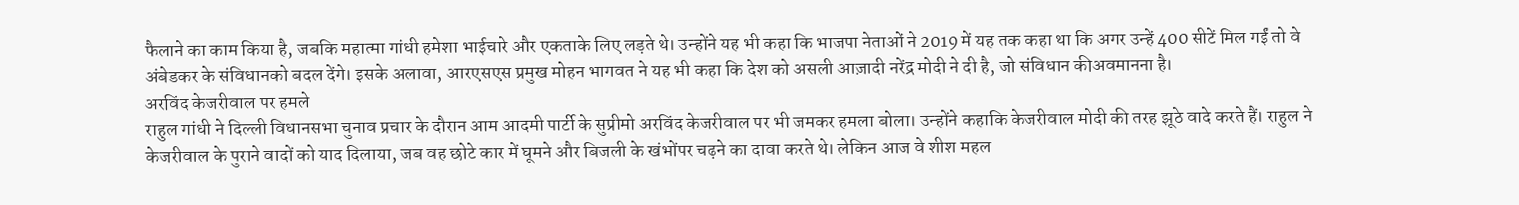फैलाने का काम किया है, जबकि महात्मा गांधी हमेशा भाईचारे और एकताके लिए लड़ते थे। उन्होंने यह भी कहा कि भाजपा नेताओं ने 2019 में यह तक कहा था कि अगर उन्हें 400 सीटें मिल गईं तो वे अंबेडकर के संविधानको बदल देंगे। इसके अलावा, आरएसएस प्रमुख मोहन भागवत ने यह भी कहा कि देश को असली आज़ादी नरेंद्र मोदी ने दी है, जो संविधान कीअवमानना है।
अरविंद केजरीवाल पर हमले
राहुल गांधी ने दिल्ली विधानसभा चुनाव प्रचार के दौरान आम आदमी पार्टी के सुप्रीमो अरविंद केजरीवाल पर भी जमकर हमला बोला। उन्होंने कहाकि केजरीवाल मोदी की तरह झूठे वादे करते हैं। राहुल ने केजरीवाल के पुराने वादों को याद दिलाया, जब वह छोटे कार में घूमने और बिजली के खंभोंपर चढ़ने का दावा करते थे। लेकिन आज वे शीश महल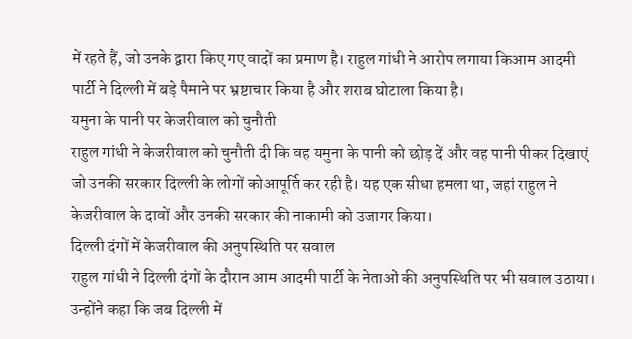में रहते हैं, जो उनके द्वारा किए गए वादों का प्रमाण है। राहुल गांधी ने आरोप लगाया किआम आदमी पार्टी ने दिल्ली में बड़े पैमाने पर भ्रष्टाचार किया है और शराब घोटाला किया है।
यमुना के पानी पर केजरीवाल को चुनौती
राहुल गांधी ने केजरीवाल को चुनौती दी कि वह यमुना के पानी को छोड़ दें और वह पानी पीकर दिखाएं जो उनकी सरकार दिल्ली के लोगों कोआपूर्ति कर रही है। यह एक सीधा हमला था, जहां राहुल ने केजरीवाल के दावों और उनकी सरकार की नाकामी को उजागर किया।
दिल्ली दंगों में केजरीवाल की अनुपस्थिति पर सवाल
राहुल गांधी ने दिल्ली दंगों के दौरान आम आदमी पार्टी के नेताओं की अनुपस्थिति पर भी सवाल उठाया। उन्होंने कहा कि जब दिल्ली में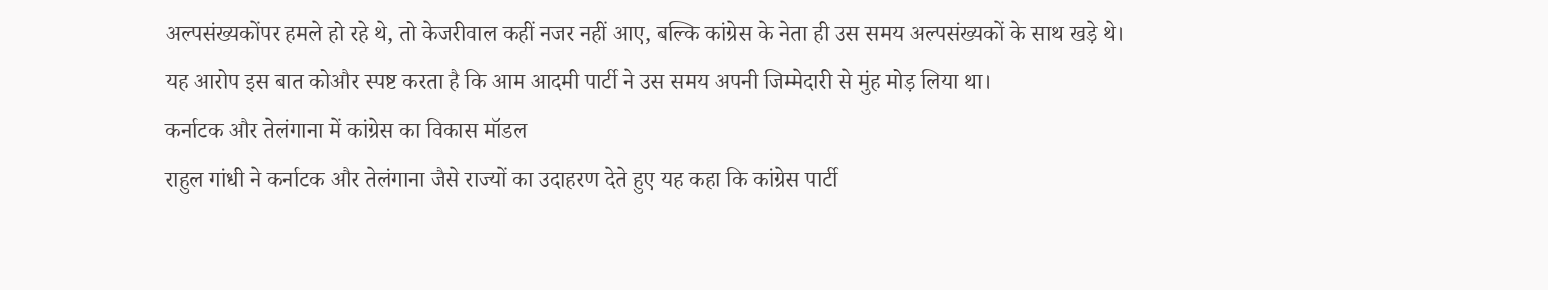अल्पसंख्यकोंपर हमले हो रहे थे, तो केजरीवाल कहीं नजर नहीं आए, बल्कि कांग्रेस के नेता ही उस समय अल्पसंख्यकों के साथ खड़े थे। यह आरोप इस बात कोऔर स्पष्ट करता है कि आम आदमी पार्टी ने उस समय अपनी जिम्मेदारी से मुंह मोड़ लिया था।
कर्नाटक और तेलंगाना में कांग्रेस का विकास मॉडल
राहुल गांधी ने कर्नाटक और तेलंगाना जैसे राज्यों का उदाहरण देते हुए यह कहा कि कांग्रेस पार्टी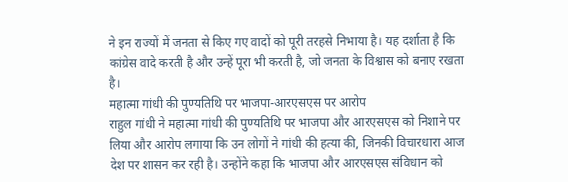ने इन राज्यों में जनता से किए गए वादों को पूरी तरहसे निभाया है। यह दर्शाता है कि कांग्रेस वादे करती है और उन्हें पूरा भी करती है, जो जनता के विश्वास को बनाए रखता है।
महात्मा गांधी की पुण्यतिथि पर भाजपा-आरएसएस पर आरोप
राहुल गांधी ने महात्मा गांधी की पुण्यतिथि पर भाजपा और आरएसएस को निशाने पर लिया और आरोप लगाया कि उन लोगों ने गांधी की हत्या की, जिनकी विचारधारा आज देश पर शासन कर रही है। उन्होंने कहा कि भाजपा और आरएसएस संविधान को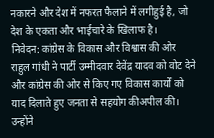नकारने और देश में नफरत फैलाने में लगीहुई है, जो देश के एकता और भाईचारे के खिलाफ है।
निवेदन: कांग्रेस के विकास और विश्वास की ओर
राहुल गांधी ने पार्टी उम्मीदवार देवेंद्र यादव को वोट देने और कांग्रेस की ओर से किए गए विकास कार्यों को याद दिलाते हुए जनता से सहयोग कीअपील की। उन्होंने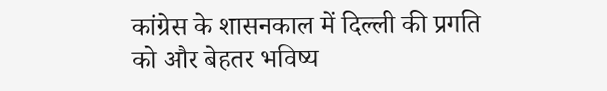कांग्रेस के शासनकाल में दिल्ली की प्रगति को और बेहतर भविष्य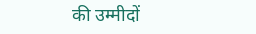की उम्मीदों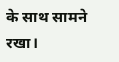के साथ सामने रखा।